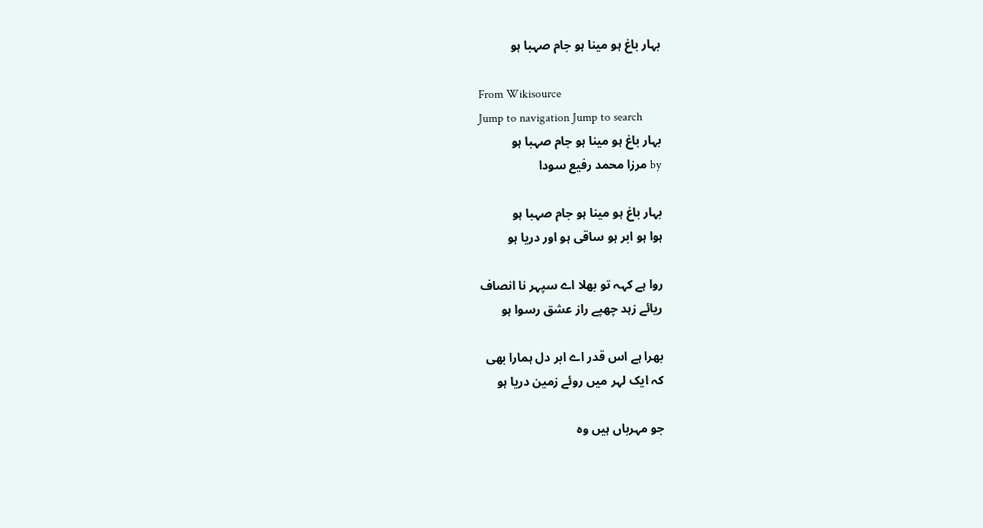بہار باغ ہو مینا ہو جام صہبا ہو

From Wikisource
Jump to navigation Jump to search
بہار باغ ہو مینا ہو جام صہبا ہو
by مرزا محمد رفیع سودا

بہار باغ ہو مینا ہو جام صہبا ہو
ہوا ہو ابر ہو ساقی ہو اور دریا ہو

روا ہے کہہ تو بھلا اے سپہر نا انصاف
ریائے زہد چھپے راز عشق رسوا ہو

بھرا ہے اس قدر اے ابر دل ہمارا بھی
کہ ایک لہر میں روئے زمین دریا ہو

جو مہرباں ہیں وہ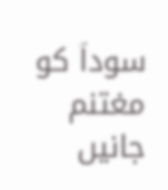سوداؔ کو مغتنم جانیں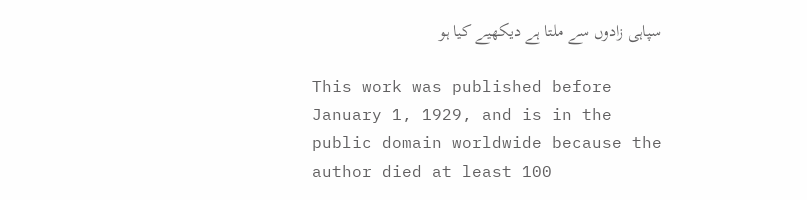سپاہی زادوں سے ملتا ہے دیکھیے کیا ہو

This work was published before January 1, 1929, and is in the public domain worldwide because the author died at least 100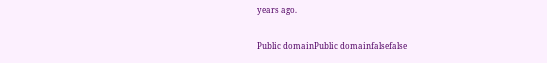years ago.

Public domainPublic domainfalsefalse